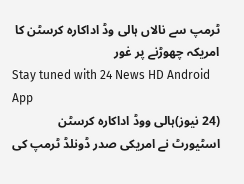ٹرمپ سے نالاں ہالی وڈ اداکارہ کرسٹن کا امریکہ چھوڑنے پر غور
Stay tuned with 24 News HD Android App
(24 نیوز)ہالی ووڈ اداکارہ کرسٹن اسٹیورٹ نے امریکی صدر ڈونلڈ ٹرمپ کی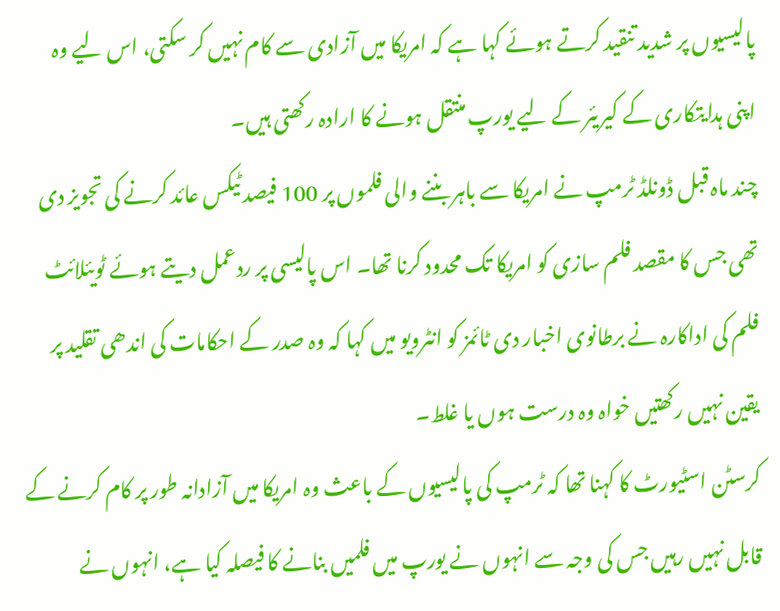پالیسیوں پر شدید تنقید کرتے ہوئے کہا ہے کہ امریکا میں آزادی سے کام نہیں کر سکتی، اس لیے وہ اپنی ہدایتکاری کے کیریئر کے لیے یورپ منتقل ہونے کا ارادہ رکھتی ہیں۔
چند ماہ قبل ڈونلڈ ٹرمپ نے امریکا سے باہر بننے والی فلموں پر 100 فیصد ٹیکس عائد کرنے کی تجویز دی تھی جس کا مقصد فلم سازی کو امریکا تک محدود کرنا تھا۔ اس پالیسی پر ردعمل دیتے ہوئے ٹویئلائٹ فلم کی اداکارہ نے برطانوی اخبار دی ٹائمز کو انٹرویو میں کہا کہ وہ صدر کے احکامات کی اندھی تقلید پر یقین نہیں رکھتیں خواہ وہ درست ہوں یا غلط۔
کرسٹن اسٹیورٹ کا کہنا تھا کہ ٹرمپ کی پالیسیوں کے باعث وہ امریکا میں آزادانہ طور پر کام کرنے کے قابل نہیں رہیں جس کی وجہ سے انہوں نے یورپ میں فلمیں بنانے کا فیصلہ کیا ہے، انہوں نے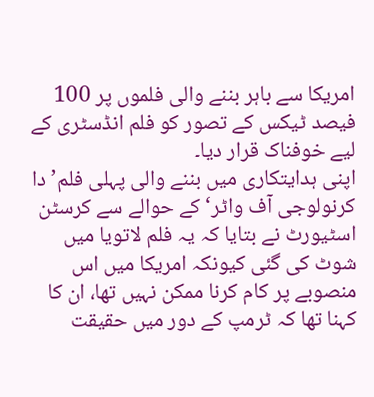امریکا سے باہر بننے والی فلموں پر 100 فیصد ٹیکس کے تصور کو فلم انڈسٹری کے لیے خوفناک قرار دیا۔
اپنی ہدایتکاری میں بننے والی پہلی فلم’دا کرنولوجی آف واٹر‘ کے حوالے سے کرسٹن اسٹیورٹ نے بتایا کہ یہ فلم لاتویا میں شوٹ کی گئی کیونکہ امریکا میں اس منصوبے پر کام کرنا ممکن نہیں تھا، ان کا کہنا تھا کہ ٹرمپ کے دور میں حقیقت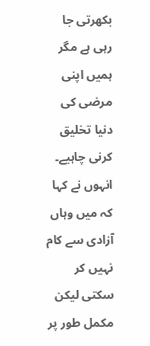بکھرتی جا رہی ہے مگر ہمیں اپنی مرضی کی دنیا تخلیق کرنی چاہیے۔
انہوں نے کہا کہ میں وہاں آزادی سے کام نہیں کر سکتی لیکن مکمل طور پر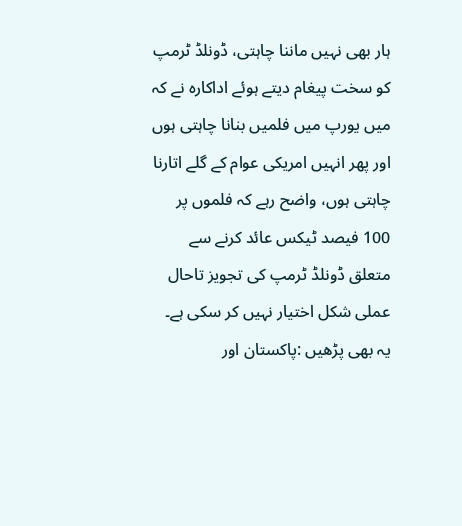ہار بھی نہیں ماننا چاہتی، ڈونلڈ ٹرمپ کو سخت پیغام دیتے ہوئے اداکارہ نے کہ میں یورپ میں فلمیں بنانا چاہتی ہوں اور پھر انہیں امریکی عوام کے گلے اتارنا چاہتی ہوں، واضح رہے کہ فلموں پر 100 فیصد ٹیکس عائد کرنے سے متعلق ڈونلڈ ٹرمپ کی تجویز تاحال عملی شکل اختیار نہیں کر سکی ہے۔
یہ بھی پڑھیں :پاکستان اور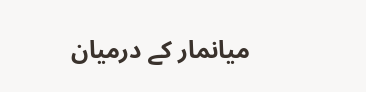میانمار کے درمیان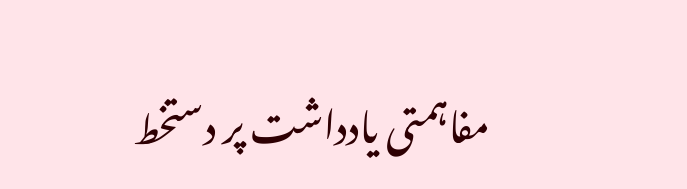مفاہمتی یادداشت پر دستخط